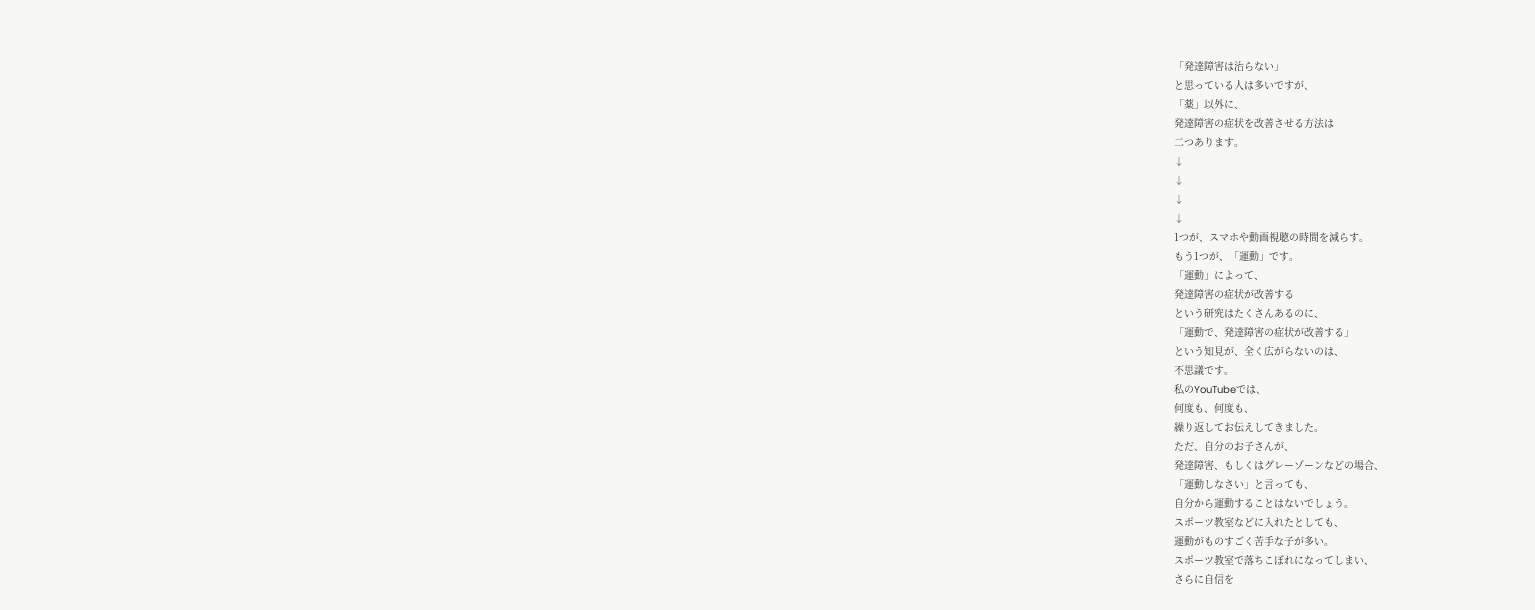「発達障害は治らない」
と思っている人は多いですが、
「薬」以外に、
発達障害の症状を改善させる方法は
二つあります。
↓
↓
↓
↓
1つが、スマホや動画視聴の時間を減らす。
もう1つが、「運動」です。
「運動」によって、
発達障害の症状が改善する
という研究はたくさんあるのに、
「運動で、発達障害の症状が改善する」
という知見が、全く広がらないのは、
不思議です。
私のYouTubeでは、
何度も、何度も、
繰り返してお伝えしてきました。
ただ、自分のお子さんが、
発達障害、もしくはグレーゾーンなどの場合、
「運動しなさい」と言っても、
自分から運動することはないでしょう。
スポーツ教室などに入れたとしても、
運動がものすごく苦手な子が多い。
スポーツ教室で落ちこぼれになってしまい、
さらに自信を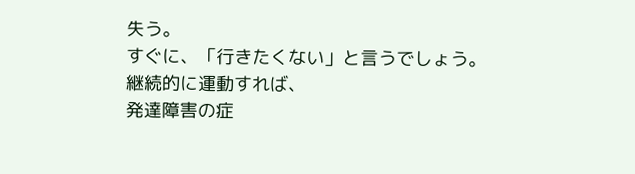失う。
すぐに、「行きたくない」と言うでしょう。
継続的に運動すれば、
発達障害の症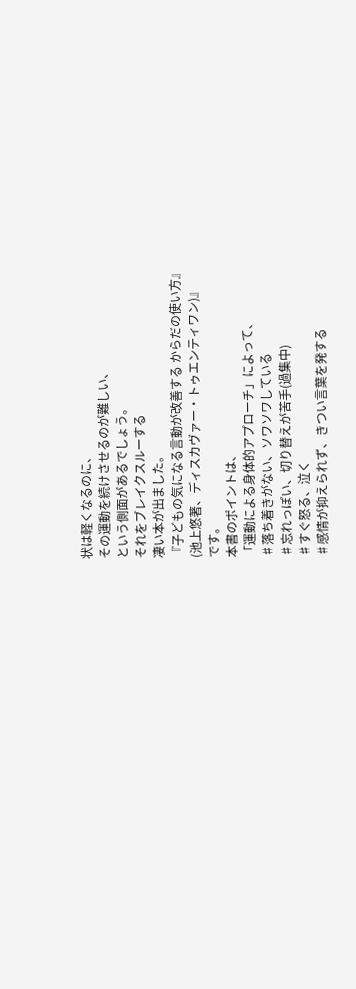状は軽くなるのに、
その運動を続けさせるのが難しい、
という側面があるでしょう。
それをブレイクスルーする
凄い本が出ました。
『子どもの気になる言動が改善する からだの使い方』
(池上悠著、ディスカヴァー・トゥエンティワン)』
です。
本書のポイントは、
「運動による身体的アプローチ」によって、
♯落ち着きがない、ソワソワしている
♯忘れっぽい、切り替えが苦手(過集中)
♯すぐ怒る、泣く
♯感情が抑えられず、きつい言葉を発する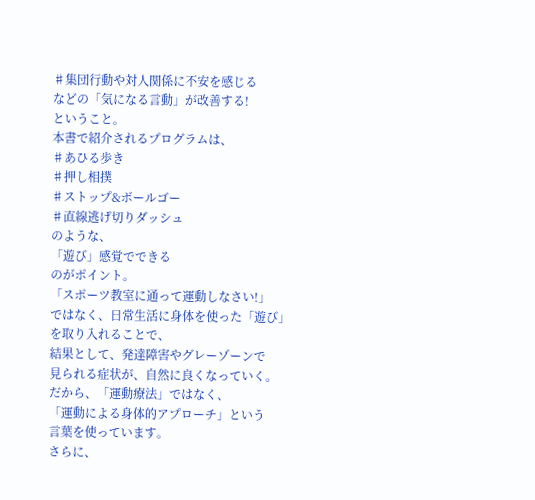♯集団行動や対人関係に不安を感じる
などの「気になる言動」が改善する!
ということ。
本書で紹介されるプログラムは、
♯あひる歩き
♯押し相撲
♯ストップ&ボールゴー
♯直線逃げ切りダッシュ
のような、
「遊び」感覚でできる
のがポイント。
「スポーツ教室に通って運動しなさい!」
ではなく、日常生活に身体を使った「遊び」
を取り入れることで、
結果として、発達障害やグレーゾーンで
見られる症状が、自然に良くなっていく。
だから、「運動療法」ではなく、
「運動による身体的アプローチ」という
言葉を使っています。
さらに、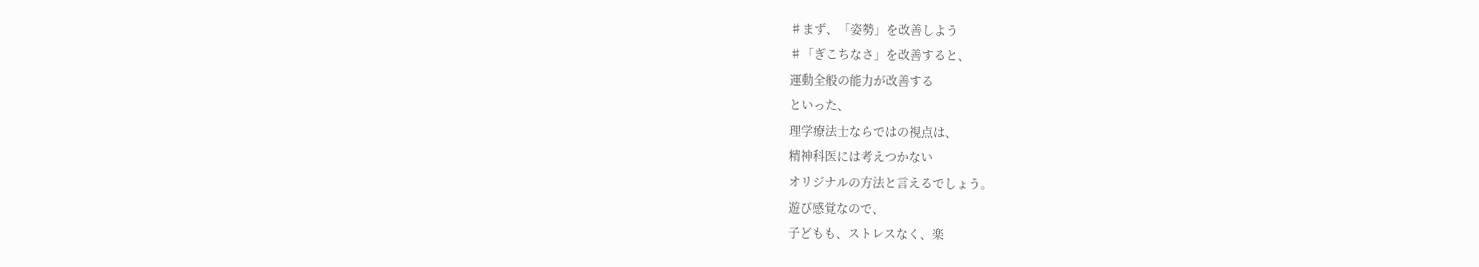♯まず、「姿勢」を改善しよう
♯「ぎこちなさ」を改善すると、
運動全般の能力が改善する
といった、
理学療法士ならではの視点は、
精神科医には考えつかない
オリジナルの方法と言えるでしょう。
遊び感覚なので、
子どもも、ストレスなく、楽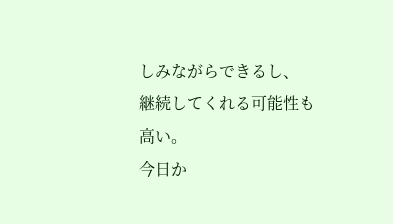しみながらできるし、
継続してくれる可能性も高い。
今日か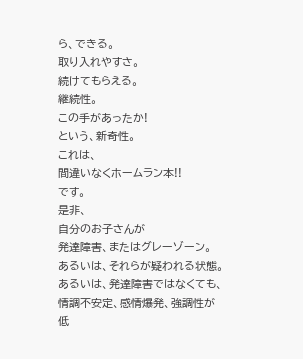ら、できる。
取り入れやすさ。
続けてもらえる。
継続性。
この手があったか!
という、新奇性。
これは、
間違いなくホームラン本!!
です。
是非、
自分のお子さんが
発達障害、またはグレーゾーン。
あるいは、それらが疑われる状態。
あるいは、発達障害ではなくても、
情調不安定、感情爆発、強調性が低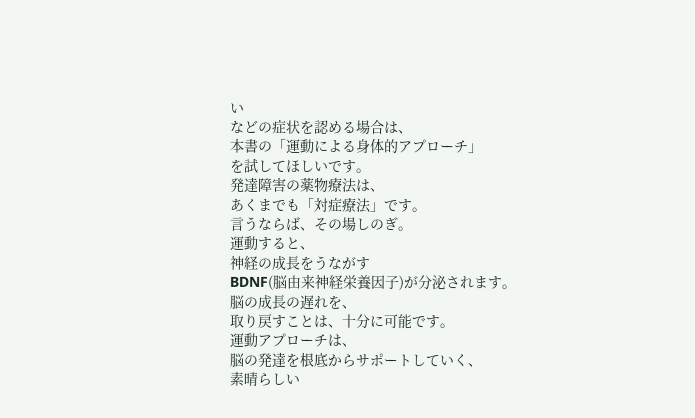い
などの症状を認める場合は、
本書の「運動による身体的アプローチ」
を試してほしいです。
発達障害の薬物療法は、
あくまでも「対症療法」です。
言うならば、その場しのぎ。
運動すると、
神経の成長をうながす
BDNF(脳由来神経栄養因子)が分泌されます。
脳の成長の遅れを、
取り戻すことは、十分に可能です。
運動アプローチは、
脳の発達を根底からサポートしていく、
素晴らしい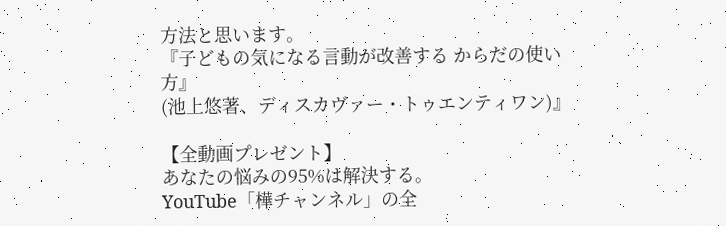方法と思います。
『子どもの気になる言動が改善する からだの使い方』
(池上悠著、ディスカヴァー・トゥエンティワン)』

【全動画プレゼント】
あなたの悩みの95%は解決する。
YouTube「樺チャンネル」の全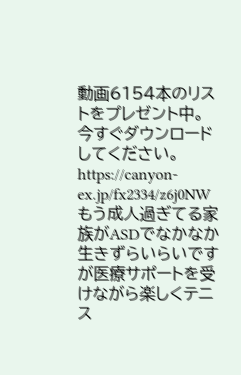動画6154本のリストをプレゼント中。
今すぐダウンロードしてください。
https://canyon-ex.jp/fx2334/z6j0NW
もう成人過ぎてる家族がASDでなかなか生きずらいらいですが医療サポートを受けながら楽しくテニス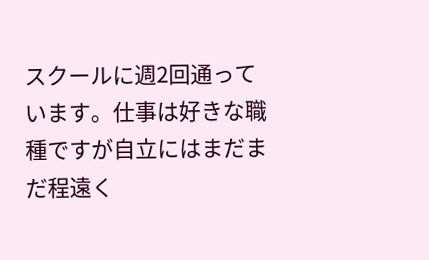スクールに週2回通っています。仕事は好きな職種ですが自立にはまだまだ程遠く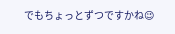でもちょっとずつですかね😉